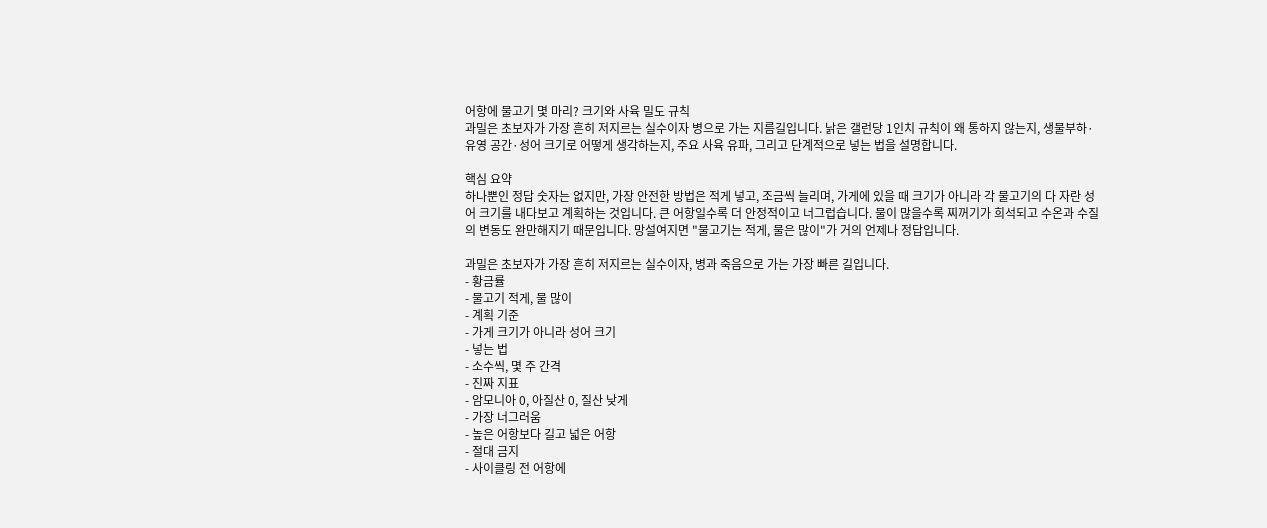어항에 물고기 몇 마리? 크기와 사육 밀도 규칙
과밀은 초보자가 가장 흔히 저지르는 실수이자 병으로 가는 지름길입니다. 낡은 갤런당 1인치 규칙이 왜 통하지 않는지, 생물부하·유영 공간·성어 크기로 어떻게 생각하는지, 주요 사육 유파, 그리고 단계적으로 넣는 법을 설명합니다.

핵심 요약
하나뿐인 정답 숫자는 없지만, 가장 안전한 방법은 적게 넣고, 조금씩 늘리며, 가게에 있을 때 크기가 아니라 각 물고기의 다 자란 성어 크기를 내다보고 계획하는 것입니다. 큰 어항일수록 더 안정적이고 너그럽습니다. 물이 많을수록 찌꺼기가 희석되고 수온과 수질의 변동도 완만해지기 때문입니다. 망설여지면 "물고기는 적게, 물은 많이"가 거의 언제나 정답입니다.

과밀은 초보자가 가장 흔히 저지르는 실수이자, 병과 죽음으로 가는 가장 빠른 길입니다.
- 황금률
- 물고기 적게, 물 많이
- 계획 기준
- 가게 크기가 아니라 성어 크기
- 넣는 법
- 소수씩, 몇 주 간격
- 진짜 지표
- 암모니아 0, 아질산 0, 질산 낮게
- 가장 너그러움
- 높은 어항보다 길고 넓은 어항
- 절대 금지
- 사이클링 전 어항에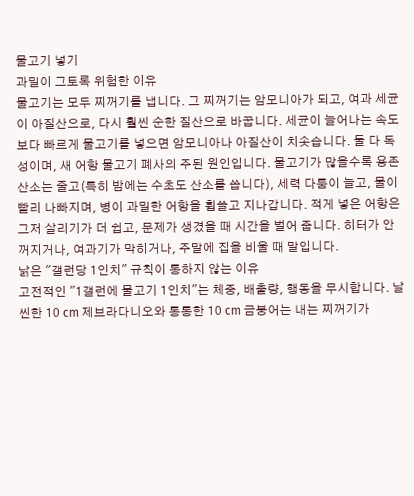물고기 넣기
과밀이 그토록 위험한 이유
물고기는 모두 찌꺼기를 냅니다. 그 찌꺼기는 암모니아가 되고, 여과 세균이 아질산으로, 다시 훨씬 순한 질산으로 바꿉니다. 세균이 늘어나는 속도보다 빠르게 물고기를 넣으면 암모니아나 아질산이 치솟습니다. 둘 다 독성이며, 새 어항 물고기 폐사의 주된 원인입니다. 물고기가 많을수록 용존 산소는 줄고(특히 밤에는 수초도 산소를 씁니다), 세력 다툼이 늘고, 물이 빨리 나빠지며, 병이 과밀한 어항을 휩쓸고 지나갑니다. 적게 넣은 어항은 그저 살리기가 더 쉽고, 문제가 생겼을 때 시간을 벌어 줍니다. 히터가 안 꺼지거나, 여과기가 막히거나, 주말에 집을 비울 때 말입니다.
낡은 "갤런당 1인치" 규칙이 통하지 않는 이유
고전적인 "1갤런에 물고기 1인치"는 체중, 배출량, 행동을 무시합니다. 날씬한 10 cm 제브라다니오와 통통한 10 cm 금붕어는 내는 찌꺼기가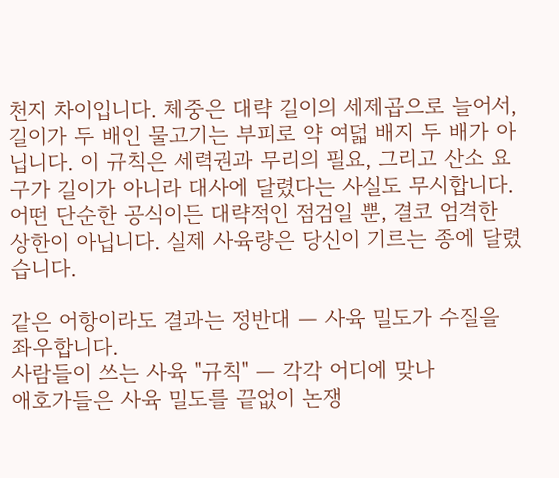천지 차이입니다. 체중은 대략 길이의 세제곱으로 늘어서, 길이가 두 배인 물고기는 부피로 약 여덟 배지 두 배가 아닙니다. 이 규칙은 세력권과 무리의 필요, 그리고 산소 요구가 길이가 아니라 대사에 달렸다는 사실도 무시합니다. 어떤 단순한 공식이든 대략적인 점검일 뿐, 결코 엄격한 상한이 아닙니다. 실제 사육량은 당신이 기르는 종에 달렸습니다.

같은 어항이라도 결과는 정반대 — 사육 밀도가 수질을 좌우합니다.
사람들이 쓰는 사육 "규칙" — 각각 어디에 맞나
애호가들은 사육 밀도를 끝없이 논쟁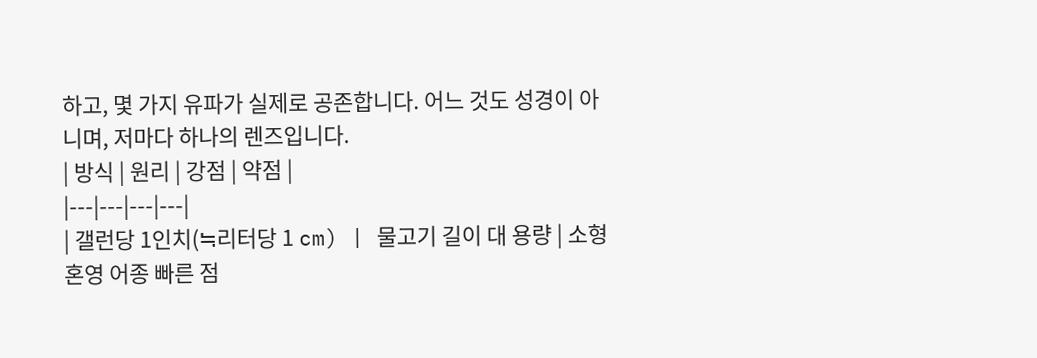하고, 몇 가지 유파가 실제로 공존합니다. 어느 것도 성경이 아니며, 저마다 하나의 렌즈입니다.
| 방식 | 원리 | 강점 | 약점 |
|---|---|---|---|
| 갤런당 1인치(≒리터당 1 cm) | 물고기 길이 대 용량 | 소형 혼영 어종 빠른 점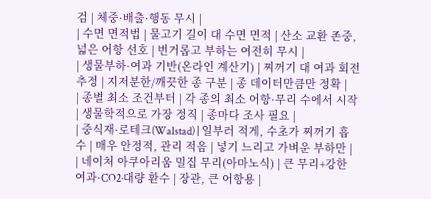검 | 체중·배출·행동 무시 |
| 수면 면적법 | 물고기 길이 대 수면 면적 | 산소 교환 존중, 넓은 어항 선호 | 번거롭고 부하는 여전히 무시 |
| 생물부하·여과 기반(온라인 계산기) | 찌꺼기 대 여과 회전 추정 | 지저분한/깨끗한 종 구분 | 종 데이터만큼만 정확 |
| 종별 최소 조건부터 | 각 종의 최소 어항·무리 수에서 시작 | 생물학적으로 가장 정직 | 종마다 조사 필요 |
| 중식재·로테크(Walstad) | 일부러 적게, 수초가 찌꺼기 흡수 | 매우 안정적, 관리 적음 | 넣기 느리고 가벼운 부하만 |
| 네이처 아쿠아리움 밀집 무리(아마노식) | 큰 무리+강한 여과·CO2·대량 환수 | 장관, 큰 어항용 |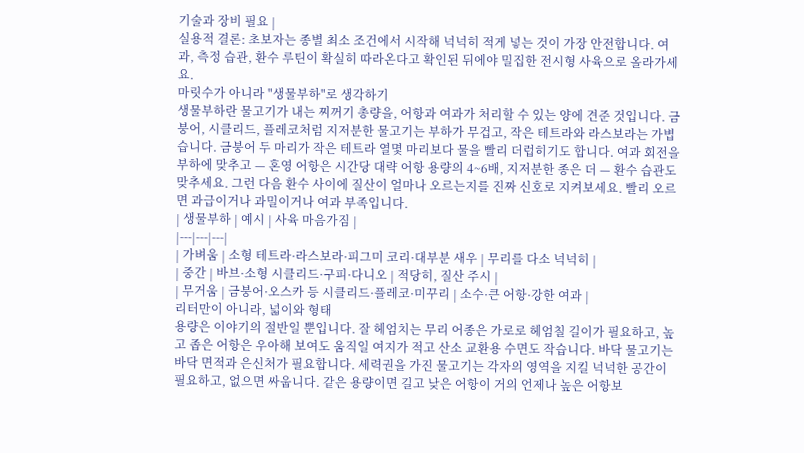기술과 장비 필요 |
실용적 결론: 초보자는 종별 최소 조건에서 시작해 넉넉히 적게 넣는 것이 가장 안전합니다. 여과, 측정 습관, 환수 루틴이 확실히 따라온다고 확인된 뒤에야 밀집한 전시형 사육으로 올라가세요.
마릿수가 아니라 "생물부하"로 생각하기
생물부하란 물고기가 내는 찌꺼기 총량을, 어항과 여과가 처리할 수 있는 양에 견준 것입니다. 금붕어, 시클리드, 플레코처럼 지저분한 물고기는 부하가 무겁고, 작은 테트라와 라스보라는 가볍습니다. 금붕어 두 마리가 작은 테트라 열몇 마리보다 물을 빨리 더럽히기도 합니다. 여과 회전을 부하에 맞추고 — 혼영 어항은 시간당 대략 어항 용량의 4~6배, 지저분한 종은 더 — 환수 습관도 맞추세요. 그런 다음 환수 사이에 질산이 얼마나 오르는지를 진짜 신호로 지켜보세요. 빨리 오르면 과급이거나 과밀이거나 여과 부족입니다.
| 생물부하 | 예시 | 사육 마음가짐 |
|---|---|---|
| 가벼움 | 소형 테트라·라스보라·피그미 코리·대부분 새우 | 무리를 다소 넉넉히 |
| 중간 | 바브·소형 시클리드·구피·다니오 | 적당히, 질산 주시 |
| 무거움 | 금붕어·오스카 등 시클리드·플레코·미꾸리 | 소수·큰 어항·강한 여과 |
리터만이 아니라, 넓이와 형태
용량은 이야기의 절반일 뿐입니다. 잘 헤엄치는 무리 어종은 가로로 헤엄칠 길이가 필요하고, 높고 좁은 어항은 우아해 보여도 움직일 여지가 적고 산소 교환용 수면도 작습니다. 바닥 물고기는 바닥 면적과 은신처가 필요합니다. 세력권을 가진 물고기는 각자의 영역을 지킬 넉넉한 공간이 필요하고, 없으면 싸웁니다. 같은 용량이면 길고 낮은 어항이 거의 언제나 높은 어항보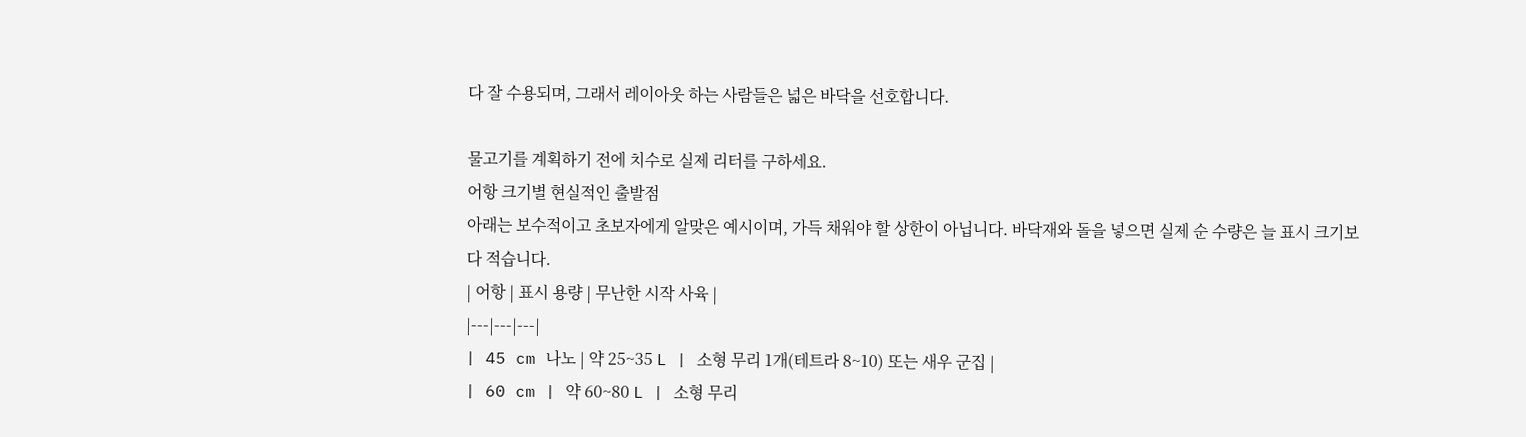다 잘 수용되며, 그래서 레이아웃 하는 사람들은 넓은 바닥을 선호합니다.

물고기를 계획하기 전에 치수로 실제 리터를 구하세요.
어항 크기별 현실적인 출발점
아래는 보수적이고 초보자에게 알맞은 예시이며, 가득 채워야 할 상한이 아닙니다. 바닥재와 돌을 넣으면 실제 순 수량은 늘 표시 크기보다 적습니다.
| 어항 | 표시 용량 | 무난한 시작 사육 |
|---|---|---|
| 45 cm 나노 | 약 25~35 L | 소형 무리 1개(테트라 8~10) 또는 새우 군집 |
| 60 cm | 약 60~80 L | 소형 무리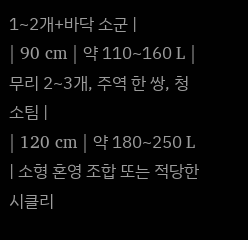1~2개+바닥 소군 |
| 90 cm | 약 110~160 L | 무리 2~3개, 주역 한 쌍, 청소팀 |
| 120 cm | 약 180~250 L | 소형 혼영 조합 또는 적당한 시클리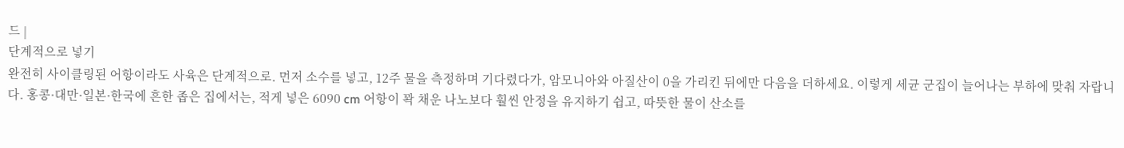드 |
단계적으로 넣기
완전히 사이클링된 어항이라도 사육은 단계적으로. 먼저 소수를 넣고, 12주 물을 측정하며 기다렸다가, 암모니아와 아질산이 0을 가리킨 뒤에만 다음을 더하세요. 이렇게 세균 군집이 늘어나는 부하에 맞춰 자랍니다. 홍콩·대만·일본·한국에 흔한 좁은 집에서는, 적게 넣은 6090 cm 어항이 꽉 채운 나노보다 훨씬 안정을 유지하기 쉽고, 따뜻한 물이 산소를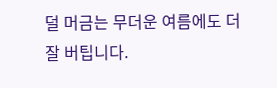덜 머금는 무더운 여름에도 더 잘 버팁니다.